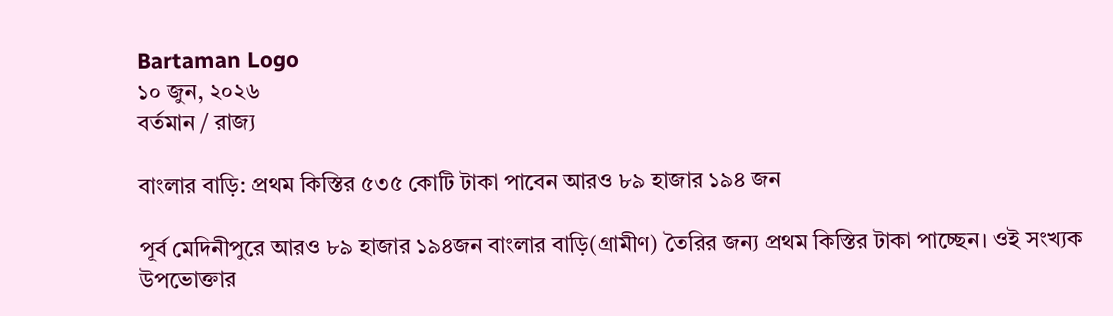Bartaman Logo
১০ জুন, ২০২৬
বর্তমান / রাজ্য

বাংলার বাড়ি: প্রথম কিস্তির ৫৩৫ কোটি টাকা পাবেন আরও ৮৯ হাজার ১৯৪ জন

পূর্ব মেদিনীপুরে আরও ৮৯ হাজার ১৯৪জন বাংলার বাড়ি(গ্রামীণ) তৈরির জন্য প্রথম কিস্তির টাকা পাচ্ছেন। ওই সংখ্যক উপভোক্তার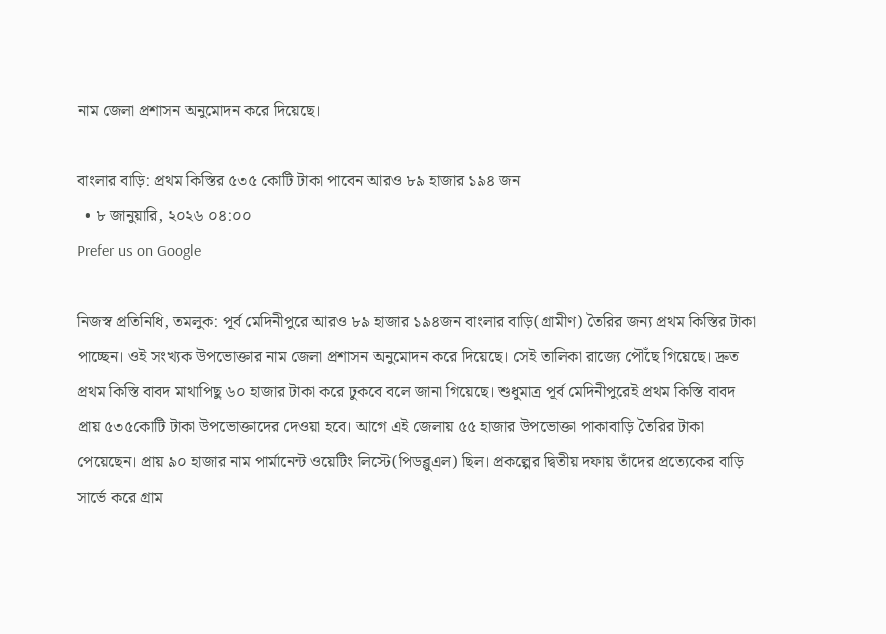নাম জেলা প্রশাসন অনুমোদন করে দিয়েছে।

বাংলার বাড়ি: প্রথম কিস্তির ৫৩৫ কোটি টাকা পাবেন আরও ৮৯ হাজার ১৯৪ জন
  • ৮ জানুয়ারি, ২০২৬ ০৪:০০
Prefer us on Google

নিজস্ব প্রতিনিধি, তমলুক: পূর্ব মেদিনীপুরে আরও ৮৯ হাজার ১৯৪জন বাংলার বাড়ি(গ্রামীণ) তৈরির জন্য প্রথম কিস্তির টাকা পাচ্ছেন। ওই সংখ্যক উপভোক্তার নাম জেলা প্রশাসন অনুমোদন করে দিয়েছে। সেই তালিকা রাজ্যে পৌঁছে গিয়েছে। দ্রুত প্রথম কিস্তি বাবদ মাথাপিছু ৬০ হাজার টাকা করে ঢুকবে বলে জানা গিয়েছে। শুধুমাত্র পূর্ব মেদিনীপুরেই প্রথম কিস্তি বাবদ প্রায় ৫৩৫কোটি টাকা উপভোক্তাদের দেওয়া হবে। আগে এই জেলায় ৫৫ হাজার উপভোক্তা পাকাবাড়ি তৈরির টাকা পেয়েছেন। প্রায় ৯০ হাজার নাম পার্মানেন্ট ওয়েটিং লিস্টে(পিডব্লুএল) ছিল। প্রকল্পের দ্বিতীয় দফায় তাঁদের প্রত্যেকের বাড়ি সার্ভে করে গ্রাম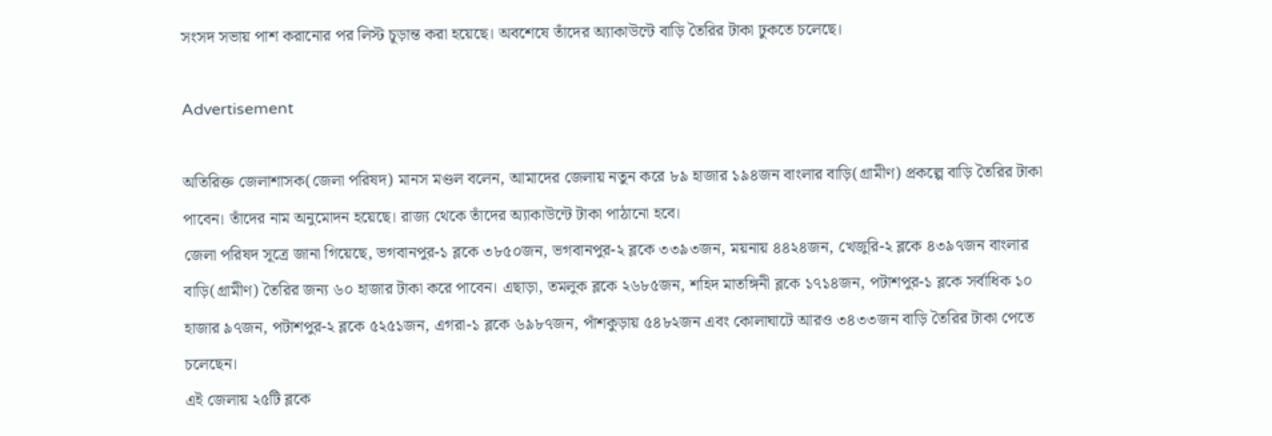সংসদ সভায় পাশ করানোর পর লিস্ট চূড়ান্ত করা হয়েছে। অবশেষে তাঁদের অ্যাকাউন্টে বাড়ি তৈরির টাকা ঢুকতে চলেছে।

Advertisement

অতিরিক্ত জেলাশাসক(জেলা পরিষদ) মানস মণ্ডল বলেন, আমাদের জেলায় নতুন করে ৮৯ হাজার ১৯৪জন বাংলার বাড়ি(গ্রামীণ) প্রকল্পে বাড়ি তৈরির টাকা পাবেন। তাঁদের নাম অনুমোদন হয়েছে। রাজ্য থেকে তাঁদের অ্যাকাউন্টে টাকা পাঠানো হবে।
জেলা পরিষদ সূত্রে জানা গিয়েছে, ভগবানপুর-১ ব্লকে ৩৮৫০জন, ভগবানপুর-২ ব্লকে ৩৩৯৩জন, ময়নায় ৪৪২৪জন, খেজুরি-২ ব্লকে ৪৩৯৭জন বাংলার বাড়ি(গ্রামীণ) তৈরির জন্য ৬০ হাজার টাকা করে পাবেন। এছাড়া, তমলুক ব্লকে ২৬৮৫জন, শহিদ মাতঙ্গিনী ব্লকে ১৭১৪জন, পটাশপুর-১ ব্লকে সর্বাধিক ১০ হাজার ৯৭জন, পটাশপুর-২ ব্লকে ৫২৫১জন, এগরা-১ ব্লকে ৬৯৮৭জন, পাঁশকুড়ায় ৫৪৮২জন এবং কোলাঘাটে আরও ৩৪৩৩জন বাড়ি তৈরির টাকা পেতে চলেছেন।
এই জেলায় ২৫টি ব্লকে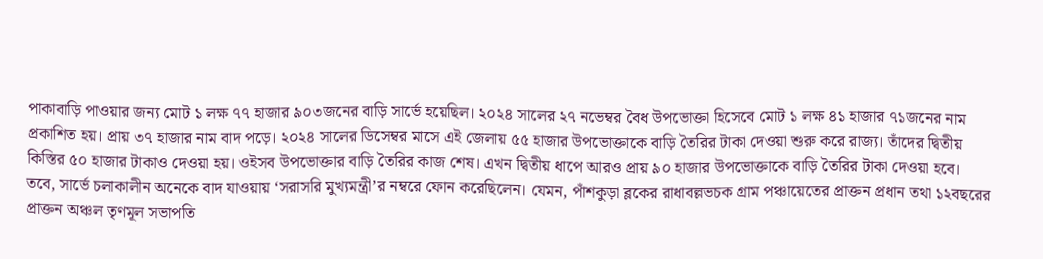পাকাবাড়ি পাওয়ার জন্য মোট ১ লক্ষ ৭৭ হাজার ৯০৩জনের বাড়ি সার্ভে হয়েছিল। ২০২৪ সালের ২৭ নভেম্বর বৈধ উপভোক্তা হিসেবে মোট ১ লক্ষ ৪১ হাজার ৭১জনের নাম প্রকাশিত হয়। প্রায় ৩৭ হাজার নাম বাদ পড়ে। ২০২৪ সালের ডিসেম্বর মাসে এই জেলায় ৫৫ হাজার উপভোক্তাকে বাড়ি তৈরির টাকা দেওয়া শুরু করে রাজ্য। তাঁদের দ্বিতীয় কিস্তির ৫০ হাজার টাকাও দেওয়া হয়। ওইসব উপভোক্তার বাড়ি তৈরির কাজ শেষ। এখন দ্বিতীয় ধাপে আরও প্রায় ৯০ হাজার উপভোক্তাকে বাড়ি তৈরির টাকা দেওয়া হবে।
তবে, সার্ভে চলাকালীন অনেকে বাদ যাওয়ায় ‘সরাসরি মুখ্যমন্ত্রী’র নম্বরে ফোন করেছিলেন। যেমন, পাঁশকুড়া ব্লকের রাধাবল্লভচক গ্রাম পঞ্চায়েতের প্রাক্তন প্রধান তথা ১২বছরের প্রাক্তন অঞ্চল তৃণমূল সভাপতি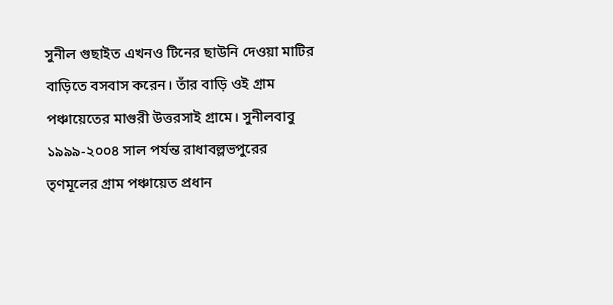সুনীল গুছাইত এখনও টিনের ছাউনি দেওয়া মাটির বাড়িতে বসবাস করেন। তাঁর বাড়ি ওই গ্রাম পঞ্চায়েতের মাগুরী উত্তরসাই গ্রামে। সুনীলবাবু ১৯৯৯-২০০৪ সাল পর্যন্ত রাধাবল্লভপুরের তৃণমূলের গ্রাম পঞ্চায়েত প্রধান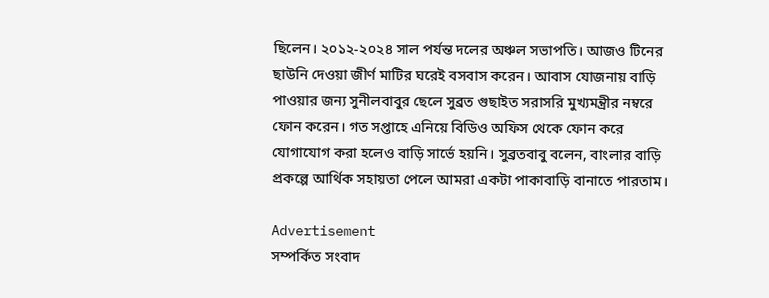ছিলেন। ২০১২-২০২৪ সাল পর্যন্ত দলের অঞ্চল সভাপতি। আজও টিনের ছাউনি দেওয়া জীর্ণ মাটির ঘরেই বসবাস করেন। আবাস যোজনায় বাড়ি পাওয়ার জন্য সুনীলবাবুর ছেলে সুব্রত গুছাইত সরাসরি মুখ্যমন্ত্রীর নম্বরে ফোন করেন। গত সপ্তাহে এনিয়ে বিডিও অফিস থেকে ফোন করে যোগাযোগ করা হলেও বাড়ি সার্ভে হয়নি। সুব্রতবাবু বলেন, বাংলার বাড়ি প্রকল্পে আর্থিক সহায়তা পেলে আমরা একটা পাকাবাড়ি বানাতে পারতাম।

Advertisement
সম্পর্কিত সংবাদ